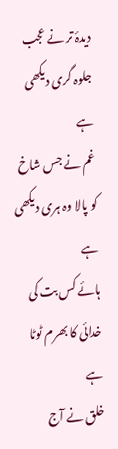دیدۂ تر نے عجب جلوہ گری دیکھی ہے
غم نے جس شاخ کو پالا وہ ہری دیکھی ہے
ہائے کس بت کی خدائی کا بھرم ٹوٹا ہے
خلق نے آج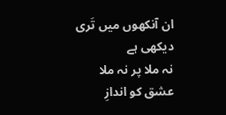ان آنکھوں میں تَری دیکھی ہے
نہ ملا پر نہ ملا عشق کو اندازِ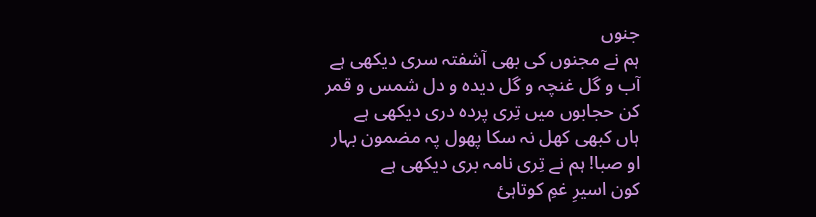جنوں
ہم نے مجنوں کی بھی آشفتہ سری دیکھی ہے
آب و گل غنچہ و گل دیدہ و دل شمس و قمر
کن حجابوں میں تِری پردہ دری دیکھی ہے
ہاں کبھی کھل نہ سکا پھول پہ مضمون بہار
او صبا! ہم نے تِری نامہ بری دیکھی ہے
کون اسیرِ غمِ کوتاہیٔ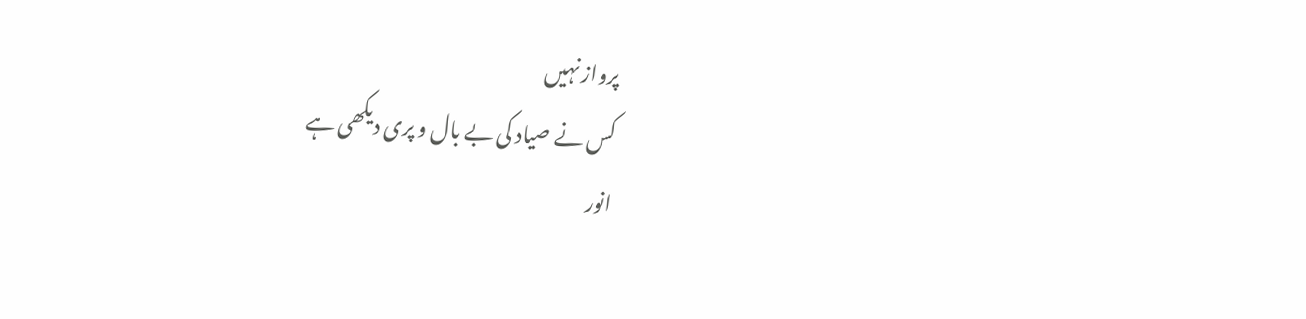پرواز نہیں
کس نے صیاد کی بے بال و پری دیکھی ہے
انور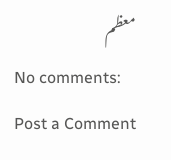معظم
No comments:
Post a Comment